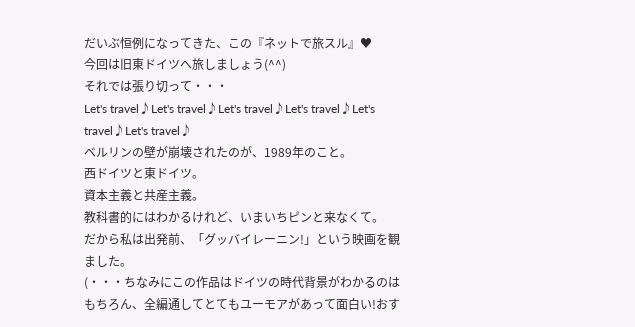だいぶ恒例になってきた、この『ネットで旅スル』♥
今回は旧東ドイツへ旅しましょう(^^)
それでは張り切って・・・
Let's travel♪Let's travel♪Let's travel♪Let's travel♪Let's travel♪Let's travel♪
ベルリンの壁が崩壊されたのが、1989年のこと。
西ドイツと東ドイツ。
資本主義と共産主義。
教科書的にはわかるけれど、いまいちピンと来なくて。
だから私は出発前、「グッバイレーニン!」という映画を観ました。
(・・・ちなみにこの作品はドイツの時代背景がわかるのはもちろん、全編通してとてもユーモアがあって面白い!おす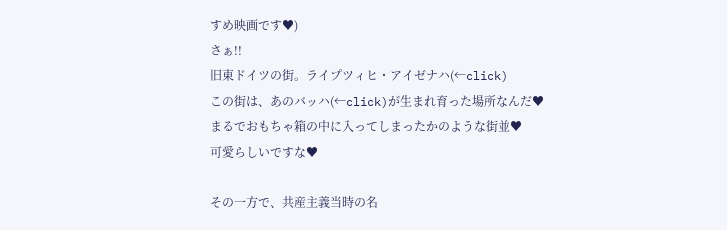すめ映画です♥)
さぁ!!
旧東ドイツの街。ライプツィヒ・アイゼナハ(←click)
この街は、あのバッハ(←click)が生まれ育った場所なんだ♥
まるでおもちゃ箱の中に入ってしまったかのような街並♥
可愛らしいですな♥

その一方で、共産主義当時の名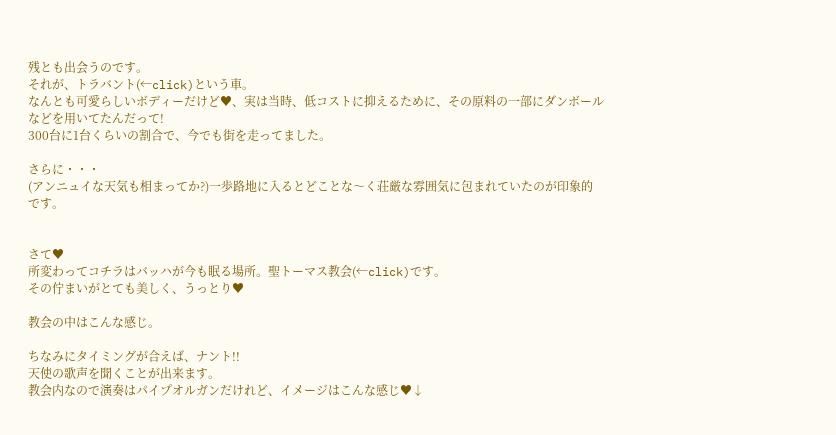残とも出会うのです。
それが、トラバント(←click)という車。
なんとも可愛らしいボディーだけど♥、実は当時、低コストに抑えるために、その原料の一部にダンボールなどを用いてたんだって!
300台に1台くらいの割合で、今でも街を走ってました。

さらに・・・
(アンニュイな天気も相まってか?)一歩路地に入るとどことな〜く荘厳な雰囲気に包まれていたのが印象的です。


さて♥
所変わってコチラはバッハが今も眠る場所。聖トーマス教会(←click)です。
その佇まいがとても美しく、うっとり♥

教会の中はこんな感じ。

ちなみにタイミングが合えば、ナント!!
天使の歌声を聞くことが出来ます。
教会内なので演奏はパイプオルガンだけれど、イメージはこんな感じ♥↓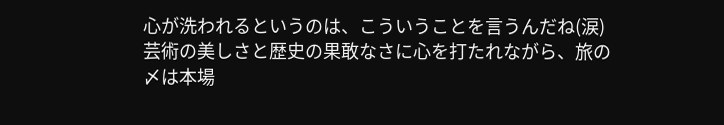心が洗われるというのは、こういうことを言うんだね(涙)
芸術の美しさと歴史の果敢なさに心を打たれながら、旅の〆は本場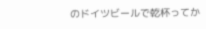のドイツビールで乾杯ってか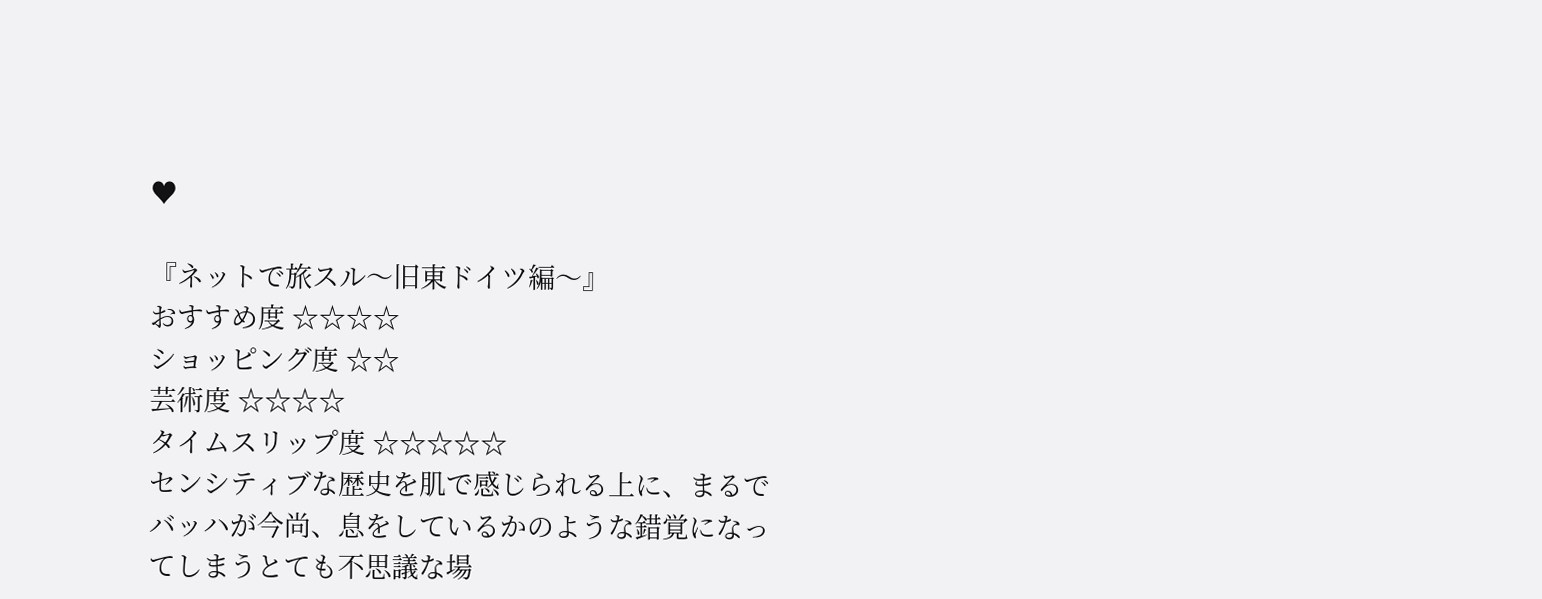♥

『ネットで旅スル〜旧東ドイツ編〜』
おすすめ度 ☆☆☆☆
ショッピング度 ☆☆
芸術度 ☆☆☆☆
タイムスリップ度 ☆☆☆☆☆
センシティブな歴史を肌で感じられる上に、まるでバッハが今尚、息をしているかのような錯覚になってしまうとても不思議な場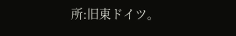所:旧東ドイツ。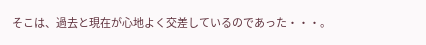そこは、過去と現在が心地よく交差しているのであった・・・。